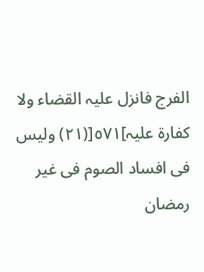الفرج فانزل علیہ القضاء ولا کفارة علیہ]٥٧١[(٢١) ولیس فی افساد الصوم فی غیر
رمضان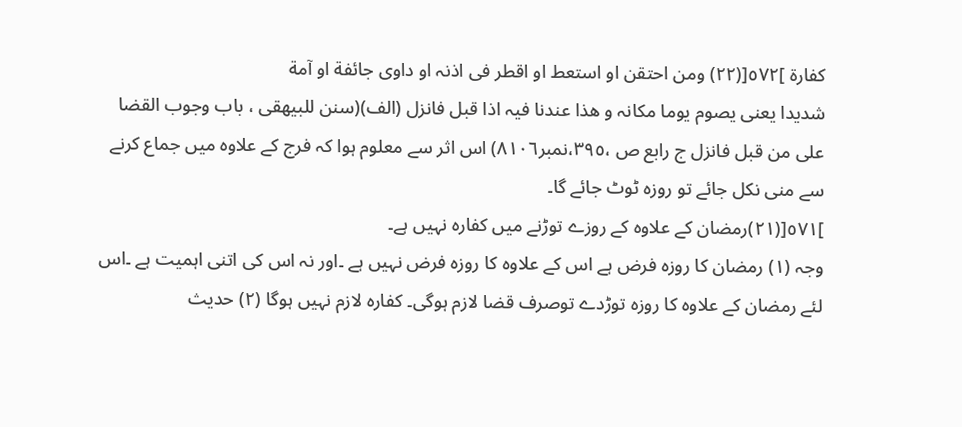کفارة ]٥٧٢[(٢٢) ومن احتقن او استعط او اقطر فی اذنہ او داوی جائفة او آمة
شدیدا یعنی یصوم یوما مکانہ و ھذا عندنا فیہ اذا قبل فانزل (الف)(سنن للبیھقی ، باب وجوب القضا علی من قبل فانزل ج رابع ص ،٣٩٥،نمبر٨١٠٦) اس اثر سے معلوم ہوا کہ فرج کے علاوہ میں جماع کرنے سے منی نکل جائے تو روزہ ٹوٹ جائے گا۔
]٥٧١[(٢١)رمضان کے علاوہ کے روزے توڑنے میں کفارہ نہیں ہے۔
وجہ (١) رمضان کا روزہ فرض ہے اس کے علاوہ کا روزہ فرض نہیں ہے ۔اور نہ اس کی اتنی اہمیت ہے ۔اس لئے رمضان کے علاوہ کا روزہ توڑدے توصرف قضا لازم ہوگی۔ کفارہ لازم نہیں ہوگا (٢) حدیث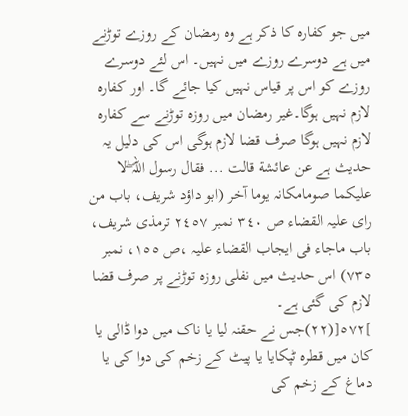میں جو کفارہ کا ذکر ہے وہ رمضان کے روزے توڑنے میں ہے دوسرے روزے میں نہیں۔ اس لئے دوسرے روزے کو اس پر قیاس نہیں کیا جائے گا۔ اور کفارہ لازم نہیں ہوگا۔غیر رمضان میں روزہ توڑنے سے کفارہ لازم نہیں ہوگا صرف قضا لازم ہوگی اس کی دلیل یہ حدیث ہے عن عائشة قالت ... فقال رسول اللہ ۖلا علیکما صومامکانہ یوما آخر (ابو داؤد شریف، باب من رای علیہ القضاء ص ٣٤٠ نمبر ٢٤٥٧ ترمذی شریف، باب ماجاء فی ایجاب القضاء علیہ ،ص ١٥٥، نمبر ٧٣٥) اس حدیث میں نفلی روزہ توڑنے پر صرف قضا لازم کی گئی ہے۔
]٥٧٢[(٢٢)جس نے حقنہ لیا یا ناک میں دوا ڈالی یا کان میں قطرہ ٹپکایا یا پیٹ کے زخم کی دوا کی یا دماغ کے زخم کی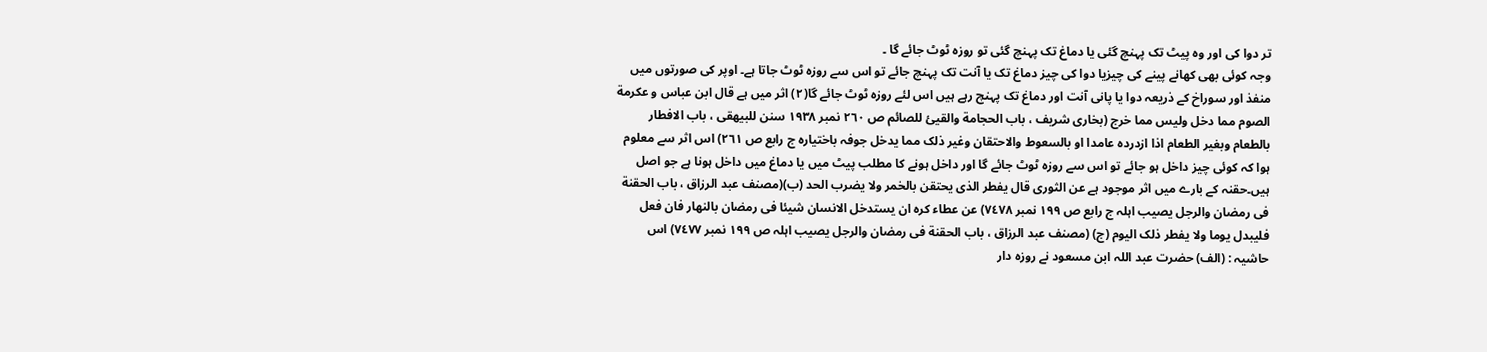تر دوا کی اور وہ پیٹ تک پہنچ گئی یا دماغ تک پہنچ گئی تو روزہ ٹوٹ جائے گا ۔
وجہ کوئی بھی کھانے پینے کی چیزیا دوا کی چیز دماغ تک یا آنت تک پہنچ جائے تو اس سے روزہ ٹوٹ جاتا ہے۔ اوپر کی صورتوں میں منفذ اور سوراخ کے ذریعہ دوا یا پانی آنت اور دماغ تک پہنچ رہے ہیں اس لئے روزہ ٹوٹ جائے گا(٢) اثر میں ہے قال ابن عباس و عکرمة الصوم مما دخل ولیس مما خرج (بخاری شریف ، باب الحجامة والقییٔ للصائم ص ٢٦٠ نمبر ١٩٣٨ سنن للبیھقی ، باب الافطار بالطعام وبغیر الطعام اذا ازدردہ عامدا او بالسعوط والاحتقان وغیر ذلک مما یدخل جوفہ باختیارہ ج رابع ص ٢٦١) اس اثر سے معلوم ہوا کہ کوئی چیز داخل ہو جائے تو اس سے روزہ ٹوٹ جائے گا اور داخل ہونے کا مطلب پیٹ میں یا دماغ میں داخل ہونا ہے جو اصل ہیں۔حقنہ کے بارے میں اثر موجود ہے عن الثوری قال یفطر الذی یحتقن بالخمر ولا یضرب الحد (ب)(مصنف عبد الرزاق ، باب الحقنة فی رمضان والرجل یصیب اہلہ ج رابع ص ١٩٩ نمبر ٧٤٧٨) عن عطاء کرہ ان یستدخل الانسان شیئا فی رمضان بالنھار فان فعل فلیبدل یوما ولا یفطر ذلک الیوم (ج) (مصنف عبد الرزاق ، باب الحقنة فی رمضان والرجل یصیب اہلہ ص ١٩٩ نمبر ٧٤٧٧) اس
حاشیہ : (الف) حضرت عبد اللہ ابن مسعود نے روزہ دار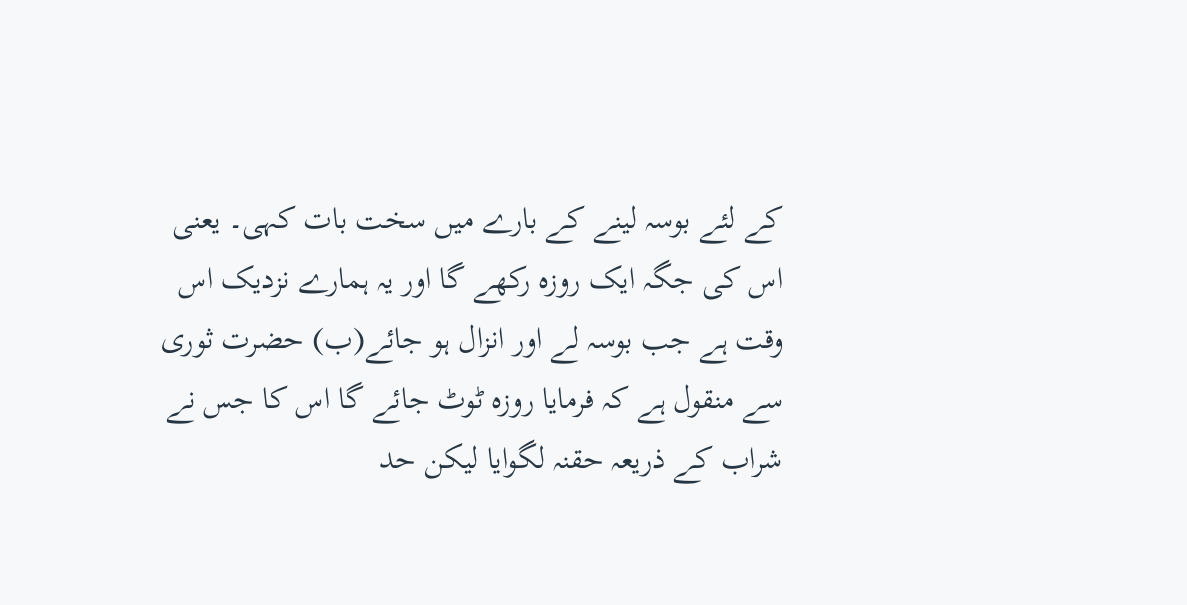کے لئے بوسہ لینے کے بارے میں سخت بات کہی۔ یعنی اس کی جگہ ایک روزہ رکھے گا اور یہ ہمارے نزدیک اس وقت ہے جب بوسہ لے اور انزال ہو جائے(ب) حضرت ثوری سے منقول ہے کہ فرمایا روزہ ٹوٹ جائے گا اس کا جس نے شراب کے ذریعہ حقنہ لگوایا لیکن حد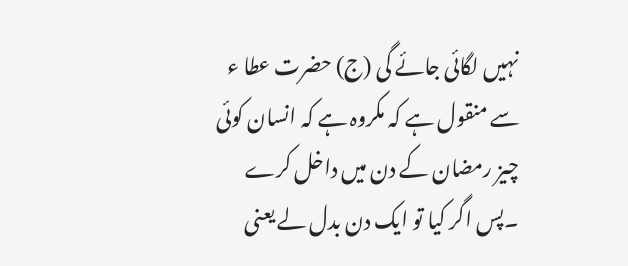نہیں لگائی جائے گی (ج) حضرت عطا ء سے منقول ہے کہ مکروہ ہے کہ انسان کوئی چیز رمضان کے دن میں داخل کرے ۔پس اگر کیا تو ایک دن بدل لے یعنی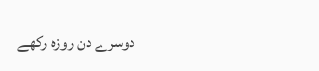دوسرے دن روزہ رکھے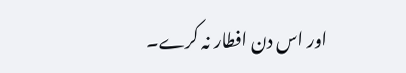اور اس دن افطار نہ کرے۔